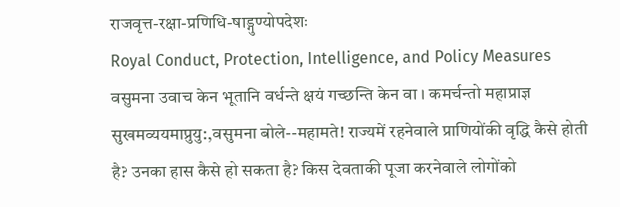राजवृत्त-रक्षा-प्रणिधि-षाड्गुण्योपदेशः
Royal Conduct, Protection, Intelligence, and Policy Measures
वसुमना उवाच केन भूतानि वर्धन्ते क्षयं गच्छन्ति केन वा । कमर्चन्तो महाप्राज्ञ सुखमव्ययमाप्रुयु:,वसुमना बोले--महामते! राज्यमें रहनेवाले प्राणियोंकी वृद्धि कैसे होती है? उनका हास कैसे हो सकता है? किस देवताकी पूजा करनेवाले लोगोंको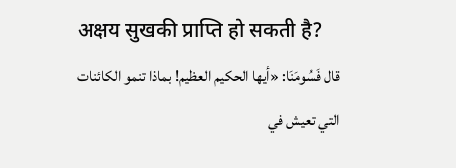अक्षय सुखकी प्राप्ति हो सकती है?
قال فَسُومَنَا: «أيها الحكيم العظيم! بماذا تنمو الكائنات التي تعيش في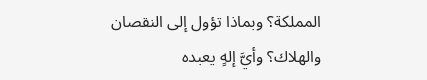المملكة؟ وبماذا تؤول إلى النقصان والهلاك؟ وأيَّ إلهٍ يعبده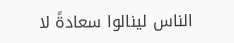الناس لينالوا سعادةً لا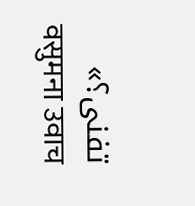تفنى؟»
वसुमना उवाच